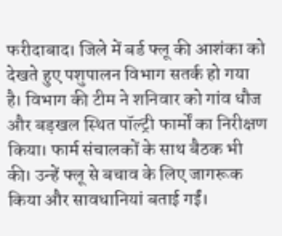फरीदाबाद। जिले में बर्ड फ्लू की आशंका को देखते हुए पशुपालन विभाग सतर्क हो गया है। विभाग की टीम ने शनिवार को गांव धौज और बड़खल स्थित पॉल्ट्री फार्मों का निरीक्षण किया। फार्म संचालकों के साथ बैठक भी की। उन्हें फ्लू से बचाव के लिए जागरूक किया और सावधानियां बताई गईं।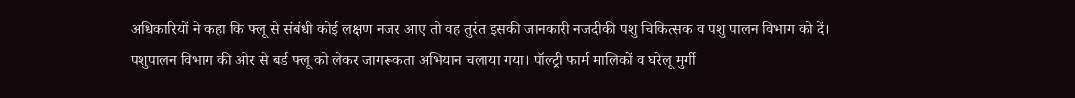अधिकारियों ने कहा कि फ्लू से संबंधी कोई लक्षण नजर आए तो वह तुरंत इसकी जानकारी नजदीकी पशु चिकित्सक व पशु पालन विभाग को दें।
पशुपालन विभाग की ओर से बर्ड फ्लू को लेकर जागरूकता अभियान चलाया गया। पॉल्ट्री फार्म मालिकों व घरेलू मुर्गी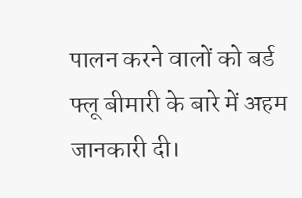पालन करने वालों को बर्ड फ्लू बीमारी के बारे में अहम जानकारी दी।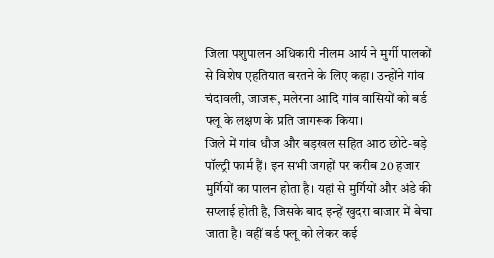जिला पशुपालन अधिकारी नीलम आर्य ने मुर्गी पालकों से विशेष एहतियात बरतने के लिए कहा। उन्होंने गांव चंदावली, जाजरू, मलेरना आदि गांव वासियों को बर्ड फ्लू के लक्षण के प्रति जागरूक किया।
जिले में गांव धौज और बड़खल सहित आठ छोटे-बड़े पॉल्ट्री फार्म हैं। इन सभी जगहों पर करीब 20 हजार मुर्गियों का पालन होता है। यहां से मुर्गियों और अंडे की सप्लाई होती है, जिसके बाद इन्हें खुदरा बाजार में बेचा जाता है। वहीं बर्ड फ्लू को लेकर कई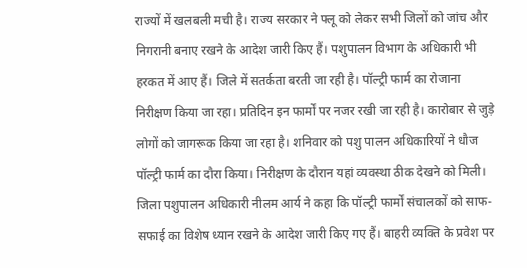राज्यों में खलबली मची है। राज्य सरकार ने फ्लू को लेकर सभी जिलों को जांच और निगरानी बनाए रखने के आदेश जारी किए हैं। पशुपालन विभाग के अधिकारी भी हरकत में आए हैं। जिले में सतर्कता बरती जा रही है। पॉल्ट्री फार्म का रोजाना निरीक्षण किया जा रहा। प्रतिदिन इन फार्मों पर नजर रखी जा रही है। कारोबार से जुड़े लोगों को जागरूक किया जा रहा है। शनिवार को पशु पालन अधिकारियों ने धौज पॉल्ट्री फार्म का दौरा किया। निरीक्षण के दौरान यहां व्यवस्था ठीक देखने को मिली।
जिला पशुपालन अधिकारी नीलम आर्य ने कहा कि पॉल्ट्री फार्मों संचालकों को साफ-सफाई का विशेष ध्यान रखने के आदेश जारी किए गए हैं। बाहरी व्यक्ति के प्रवेश पर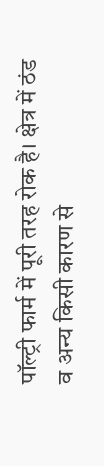पॉल्ट्री फार्म में पूरी तरह रोक है। क्षेत्र में ठंड व अन्य किसी कारण से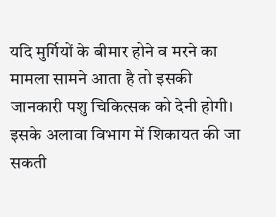यदि मुर्गियों के बीमार होने व मरने का मामला सामने आता है तो इसकी जानकारी पशु चिकित्सक को देनी होगी। इसके अलावा विभाग में शिकायत की जा सकती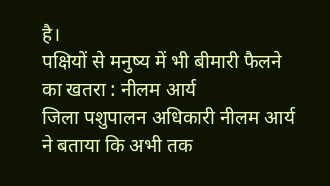है।
पक्षियों से मनुष्य में भी बीमारी फैलने का खतरा : नीलम आर्य
जिला पशुपालन अधिकारी नीलम आर्य ने बताया कि अभी तक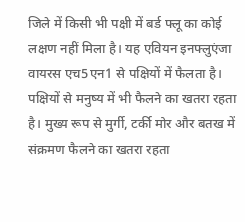जिले में किसी भी पक्षी में बर्ड फ्लू का कोई लक्षण नहीं मिला है। यह एवियन इनफ्लुएंजा वायरस एच5एन1 से पक्षियों में फैलता है। पक्षियों से मनुष्य में भी फैलने का खतरा रहता है। मुख्य रूप से मुर्गी, टर्की मोर और बतख में संक्रमण फैलने का खतरा रहता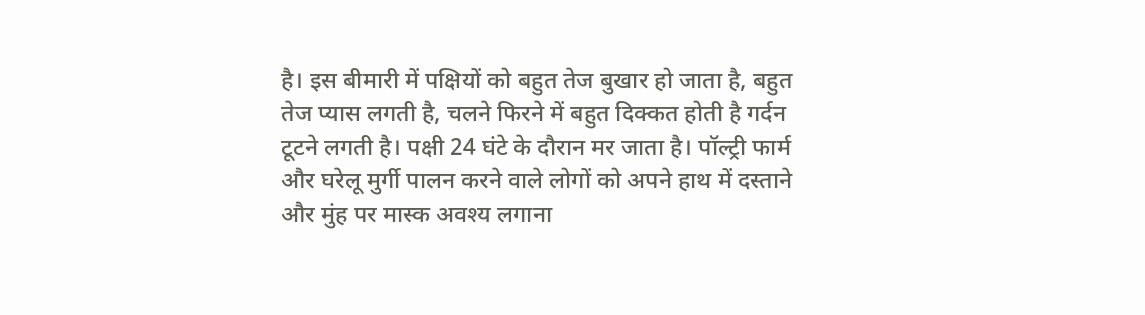है। इस बीमारी में पक्षियों को बहुत तेज बुखार हो जाता है, बहुत तेज प्यास लगती है, चलने फिरने में बहुत दिक्कत होती है गर्दन टूटने लगती है। पक्षी 24 घंटे के दौरान मर जाता है। पॉल्ट्री फार्म और घरेलू मुर्गी पालन करने वाले लोगों को अपने हाथ में दस्ताने और मुंह पर मास्क अवश्य लगाना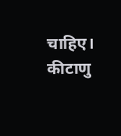चाहिए। कीटाणु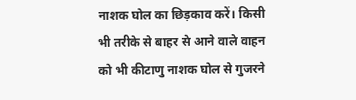नाशक घोल का छिड़काव करें। किसी भी तरीके से बाहर से आने वाले वाहन को भी कीटाणु नाशक घोल से गुजरने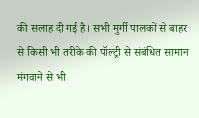की सलाह दी गई है। सभी मुर्गी पालकों से बाहर से किसी भी तरीके की पॉल्ट्री से संबंधित सामान मंगवाने से भी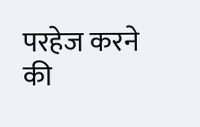परहेज करने की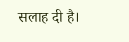सलाह दी है।